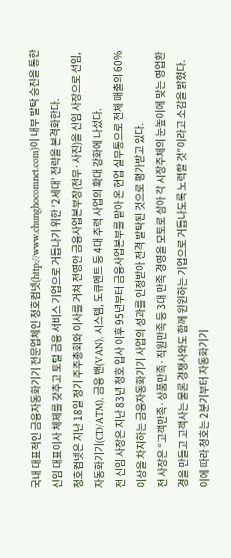국내 대표적인 금융자동화기기 전문업체인 청호컴넷(http://www.chunghocomnet.com)이 내부 발탁 승진을 통한 신임 대표이사 체제를 갖추고 토털 금융 서비스 기업으로 거듭나기 위한 ‘2세대’ 전략을 본격화한다.
청호컴넷은 지난 18일 정기 주주총회와 이사를 거쳐 전영안 금융사업본부장(전무·사진)을 신임 사장으로 선임, 자동화기기(CD/ATM), 금융 밴(VAN), 시스템, 도큐멘트 등 4대 주력 사업의 확대 강화에 나섰다.
전 신임 사장은 지난 83년 청호 입사 이후 95년부터 금융사업본부를 맡아 온 현업 실무통으로 전체 매출의 60% 이상을 차지하는 금융자동화기기 사업의 성과를 인정받아 전격 발탁된 것으로 평가받고 있다.
전 사장은 “고객만족·상품만족·직원만족 등 3대 만족 경영을 모토로 삼아 각 시장주체의 눈높이에 맞는 영업환경을 만들고 고객사는 물론 경쟁사와도 함께 윈윈하는 기업으로 거듭나도록 노력할 것”이라고 소감을 밝혔다.
이에 따라 청호는 2분기부터 자동화기기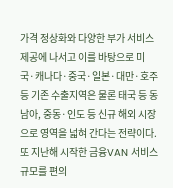가격 정상화와 다양한 부가 서비스 제공에 나서고 이를 바탕으로 미국·캐나다·중국·일본·대만·호주 등 기존 수출지역은 물론 태국 등 동남아, 중동·인도 등 신규 해외 시장으로 영역을 넓혀 간다는 전략이다. 또 지난해 시작한 금융VAN 서비스 규모를 편의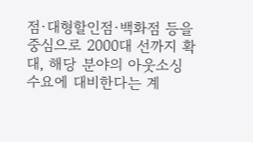점·대형할인점·백화점 등을 중심으로 2000대 선까지 확대, 해당 분야의 아웃소싱 수요에 대비한다는 계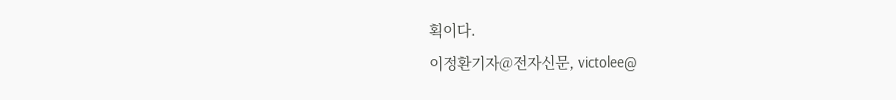획이다.
이정환기자@전자신문, victolee@